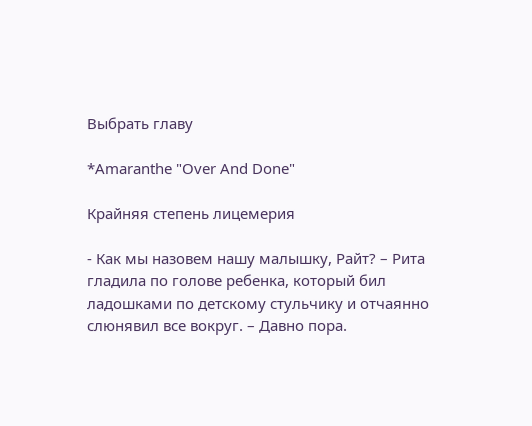Выбрать главу

*Amaranthe "Over And Done"

Крайняя степень лицемерия

- Как мы назовем нашу малышку, Райт? – Рита гладила по голове ребенка, который бил ладошками по детскому стульчику и отчаянно слюнявил все вокруг. – Давно пора.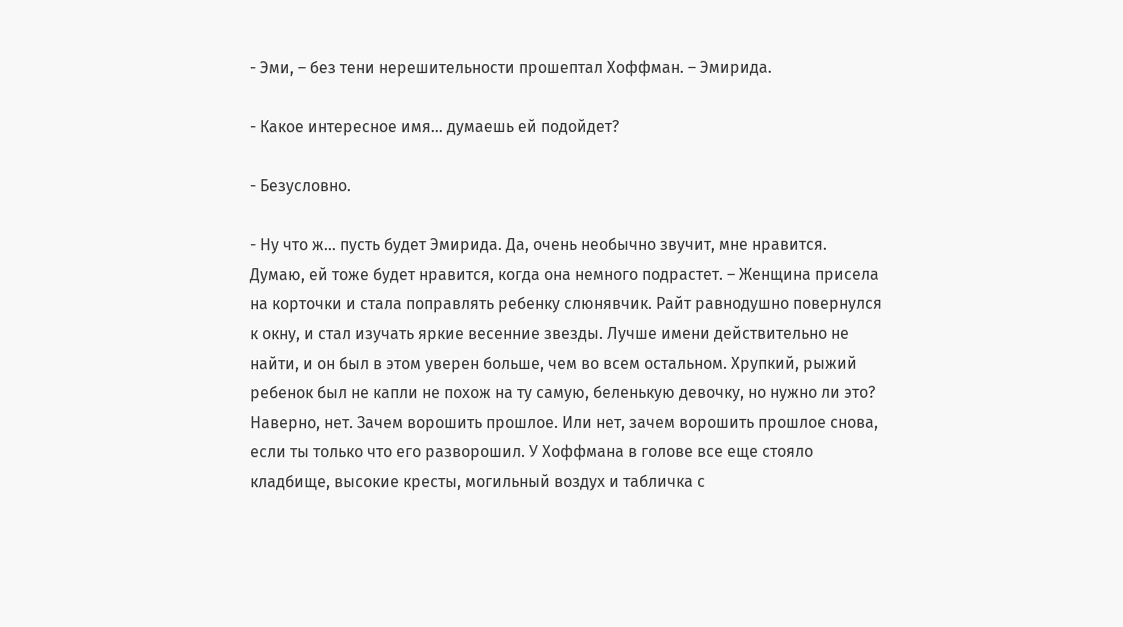- Эми, – без тени нерешительности прошептал Хоффман. – Эмирида.

- Какое интересное имя… думаешь ей подойдет?

- Безусловно.

- Ну что ж… пусть будет Эмирида. Да, очень необычно звучит, мне нравится. Думаю, ей тоже будет нравится, когда она немного подрастет. – Женщина присела на корточки и стала поправлять ребенку слюнявчик. Райт равнодушно повернулся к окну, и стал изучать яркие весенние звезды. Лучше имени действительно не найти, и он был в этом уверен больше, чем во всем остальном. Хрупкий, рыжий ребенок был не капли не похож на ту самую, беленькую девочку, но нужно ли это? Наверно, нет. Зачем ворошить прошлое. Или нет, зачем ворошить прошлое снова, если ты только что его разворошил. У Хоффмана в голове все еще стояло кладбище, высокие кресты, могильный воздух и табличка с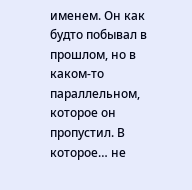именем. Он как будто побывал в прошлом, но в каком-то параллельном, которое он пропустил. В которое… не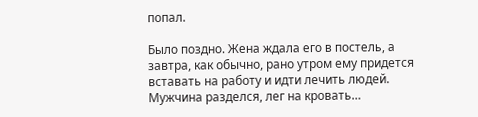попал.

Было поздно. Жена ждала его в постель, а завтра, как обычно, рано утром ему придется вставать на работу и идти лечить людей. Мужчина разделся, лег на кровать…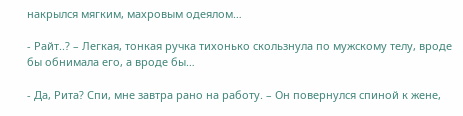накрылся мягким, махровым одеялом…

- Райт..? – Легкая, тонкая ручка тихонько скользнула по мужскому телу, вроде бы обнимала его, а вроде бы…

- Да, Рита? Спи, мне завтра рано на работу. – Он повернулся спиной к жене,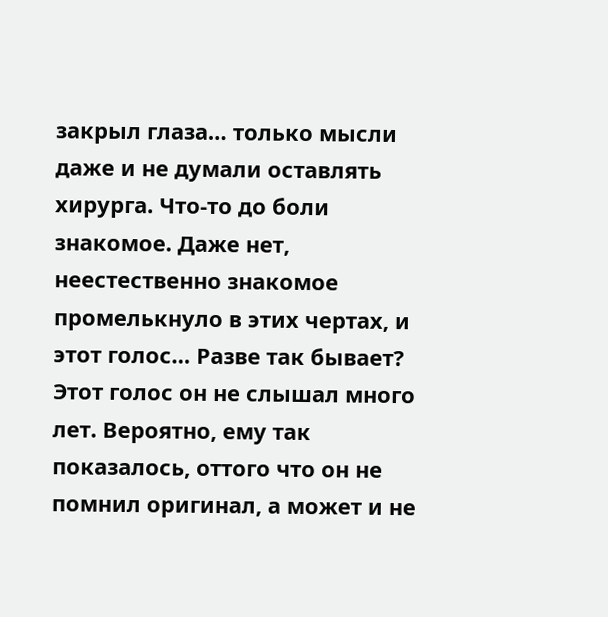закрыл глаза… только мысли даже и не думали оставлять хирурга. Что-то до боли знакомое. Даже нет, неестественно знакомое промелькнуло в этих чертах, и этот голос… Разве так бывает? Этот голос он не слышал много лет. Вероятно, ему так показалось, оттого что он не помнил оригинал, а может и не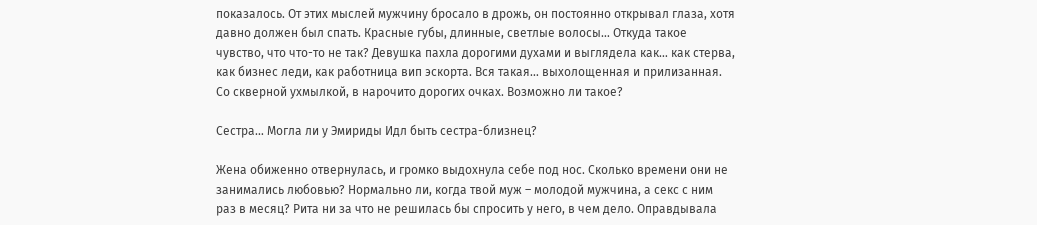показалось. От этих мыслей мужчину бросало в дрожь, он постоянно открывал глаза, хотя давно должен был спать. Красные губы, длинные, светлые волосы… Откуда такое чувство, что что-то не так? Девушка пахла дорогими духами и выглядела как… как стерва, как бизнес леди, как работница вип эскорта. Вся такая… выхолощенная и прилизанная. Со скверной ухмылкой, в нарочито дорогих очках. Возможно ли такое?

Сестра… Могла ли у Эмириды Идл быть сестра-близнец?

Жена обиженно отвернулась, и громко выдохнула себе под нос. Сколько времени они не занимались любовью? Нормально ли, когда твой муж – молодой мужчина, а секс с ним раз в месяц? Рита ни за что не решилась бы спросить у него, в чем дело. Оправдывала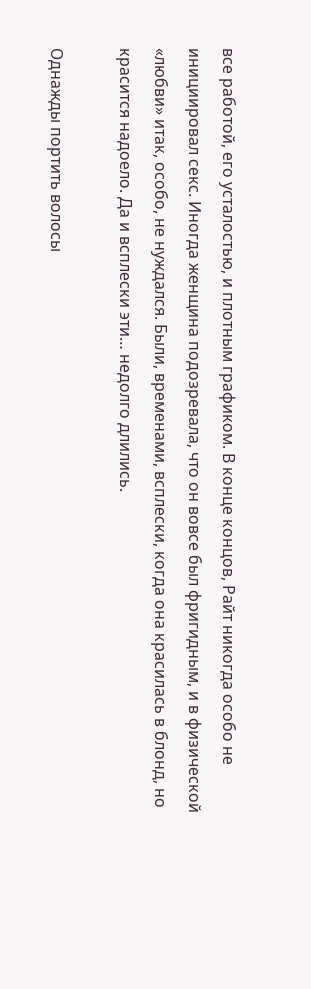все работой, его усталостью, и плотным графиком. В конце концов, Райт никогда особо не инициировал секс. Иногда женщина подозревала, что он вовсе был фригидным, и в физической «любви» итак, особо, не нуждался. Были, временами, всплески, когда она красилась в блонд, но красится надоело. Да и всплески эти… недолго длились.

Однажды портить волосы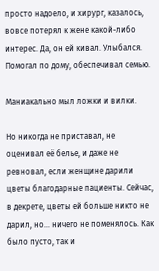просто надоело, и хирург, казалось, вовсе потерял к жене какой-либо интерес. Да, он ей кивал. Улыбался. Помогал по дому, обеспечивал семью.

Маниакально мыл ложки и вилки.

Но никогда не приставал, не оценивал её белье, и даже не ревновал, если женщине дарили цветы благодарные пациенты. Сейчас, в декрете, цветы ей больше никто не дарил, но… ничего не поменялось. Как было пусто, так и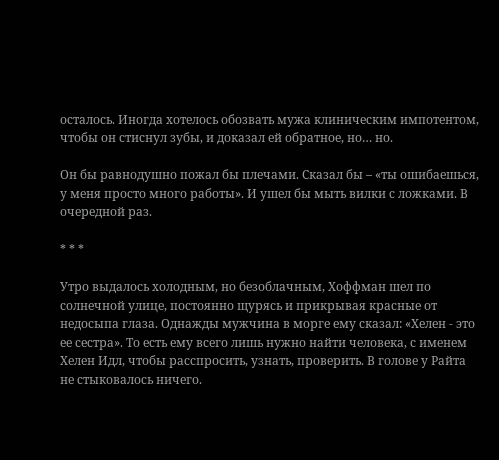осталось. Иногда хотелось обозвать мужа клиническим импотентом, чтобы он стиснул зубы, и доказал ей обратное, но… но.

Он бы равнодушно пожал бы плечами. Сказал бы – «ты ошибаешься, у меня просто много работы». И ушел бы мыть вилки с ложками. В очередной раз.

* * *

Утро выдалось холодным, но безоблачным, Хоффман шел по солнечной улице, постоянно щурясь и прикрывая красные от недосыпа глаза. Однажды мужчина в морге ему сказал: «Хелен - это ее сестра». То есть ему всего лишь нужно найти человека, с именем Хелен Идл, чтобы расспросить, узнать, проверить. В голове у Райта не стыковалось ничего.